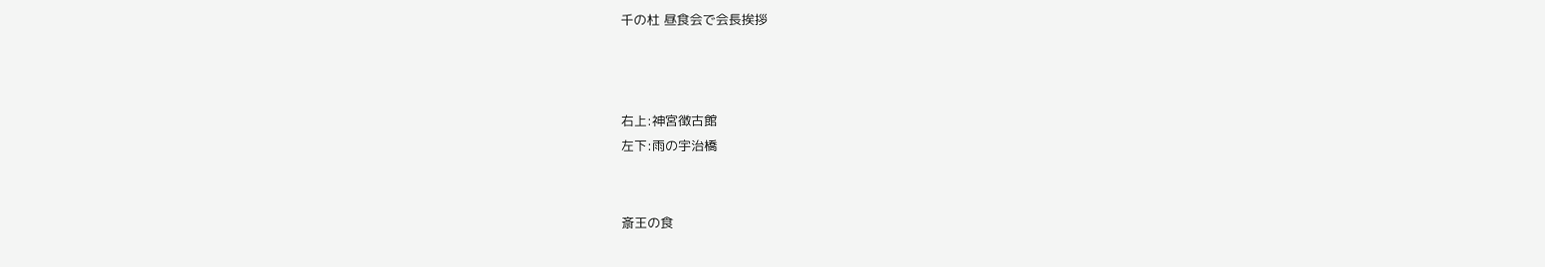千の杜 昼食会で会長挨拶



右上:神宮徴古館
左下:雨の宇治橋


斎王の食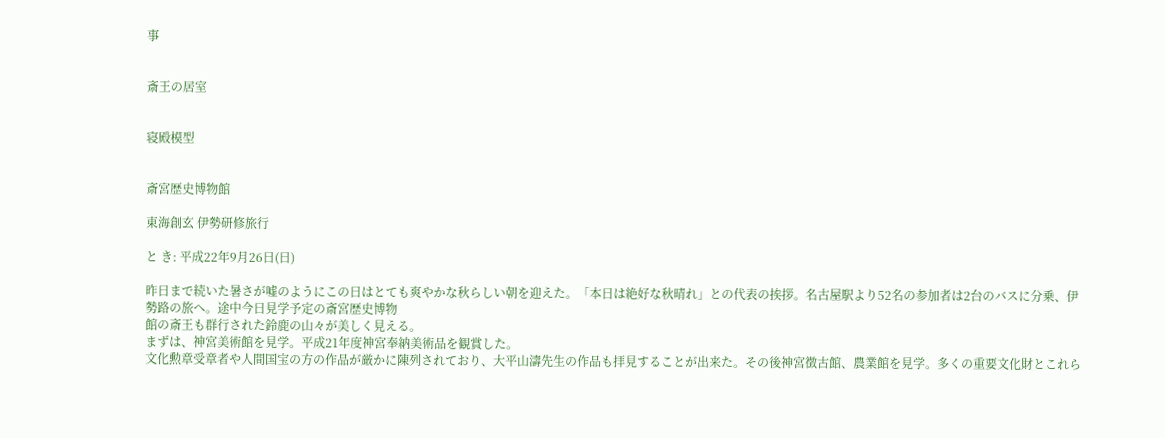事


斎王の居室


寝殿模型


斎宮歴史博物館

東海創玄 伊勢研修旅行

と き: 平成22年9月26日(日)

昨日まで続いた暑さが嘘のようにこの日はとても爽やかな秋らしい朝を迎えた。「本日は絶好な秋晴れ」との代表の挨拶。名古屋駅より52名の参加者は2台のバスに分乗、伊勢路の旅へ。途中今日見学予定の斎宮歴史博物
館の斎王も群行された鈴鹿の山々が美しく見える。
まずは、神宮美術館を見学。平成21年度神宮奉納美術品を観賞した。
文化勲章受章者や人間国宝の方の作品が厳かに陳列されており、大平山濤先生の作品も拝見することが出来た。その後神宮徴古館、農業館を見学。多くの重要文化財とこれら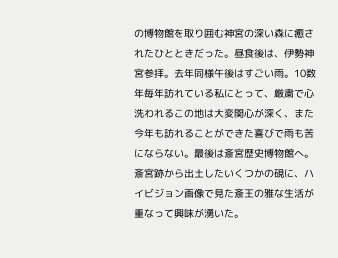の博物館を取り囲む神宮の深い森に癒されたひとときだった。昼食後は、伊勢神宮参拝。去年同様午後はすごい雨。10数年毎年訪れている私にとって、厳粛で心洗われるこの地は大変関心が深く、また今年も訪れることができた喜びで雨も苦にならない。最後は斎宮歴史博物館へ。
斎宮跡から出土したいくつかの硯に、ハイビジョン画像で見た斎王の雅な生活が重なって興味が湧いた。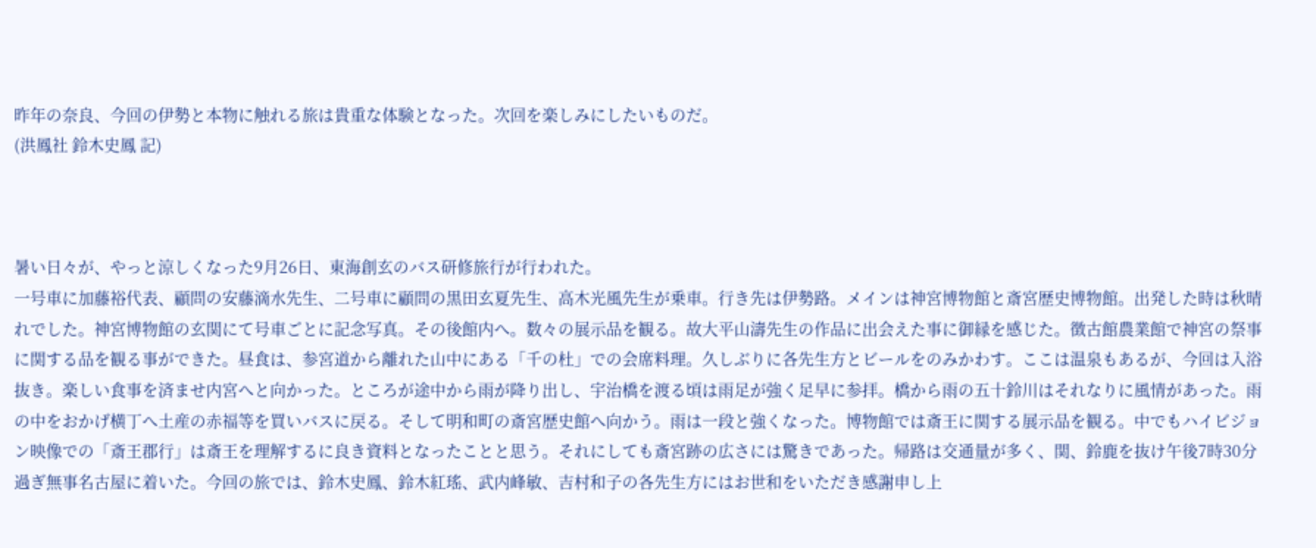昨年の奈良、今回の伊勢と本物に触れる旅は貴重な体験となった。次回を楽しみにしたいものだ。
(洪鳳社 鈴木史鳳 記)



暑い日々が、やっと涼しくなった9月26日、東海創玄のバス研修旅行が行われた。
一号車に加藤裕代表、顧問の安藤滴水先生、二号車に顧問の黒田玄夏先生、高木光風先生が乗車。行き先は伊勢路。メインは神宮博物館と斎宮歴史博物館。出発した時は秋晴れでした。神宮博物館の玄関にて号車ごとに記念写真。その後館内へ。数々の展示品を観る。故大平山濤先生の作品に出会えた事に御縁を感じた。徴古館農業館で神宮の祭事に関する品を観る事ができた。昼食は、参宮道から離れた山中にある「千の杜」での会席料理。久しぶりに各先生方とビールをのみかわす。ここは温泉もあるが、今回は入浴抜き。楽しい食事を済ませ内宮へと向かった。ところが途中から雨が降り出し、宇治橋を渡る頃は雨足が強く足早に参拝。橋から雨の五十鈴川はそれなりに風情があった。雨の中をおかげ横丁へ土産の赤福等を買いバスに戻る。そして明和町の斎宮歴史館へ向かう。雨は一段と強くなった。博物館では斎王に関する展示品を観る。中でもハイビジョン映像での「斎王郡行」は斎王を理解するに良き資料となったことと思う。それにしても斎宮跡の広さには驚きであった。帰路は交通量が多く、関、鈴鹿を抜け午後7時30分過ぎ無事名古屋に着いた。今回の旅では、鈴木史鳳、鈴木紅瑤、武内峰敏、吉村和子の各先生方にはお世和をいただき感謝申し上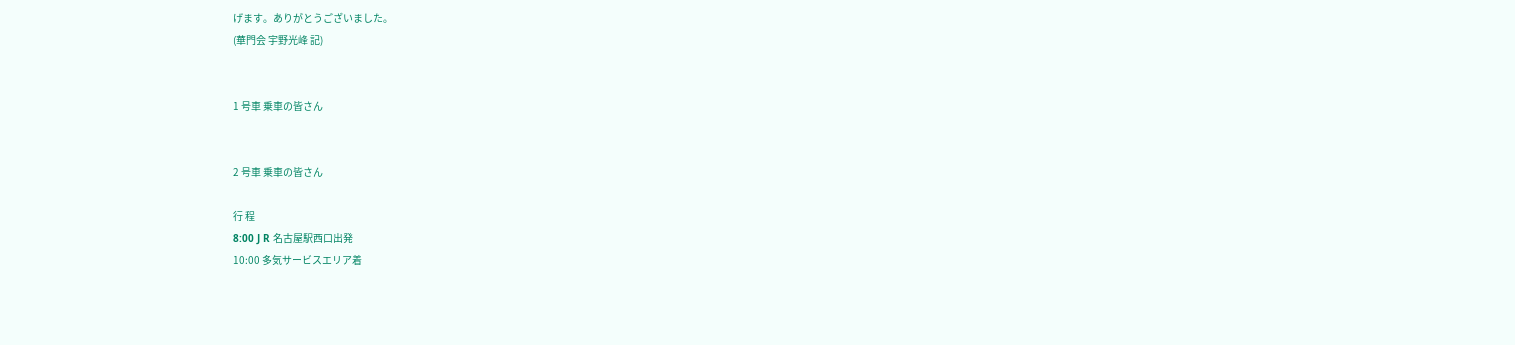げます。ありがとうございました。
(華門会 宇野光峰 記)


1 号車 乗車の皆さん


2 号車 乗車の皆さん

行 程
8:00 J R 名古屋駅西口出発
10:00 多気サービスエリア着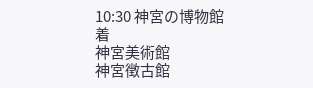10:30 神宮の博物館着
神宮美術館
神宮徴古館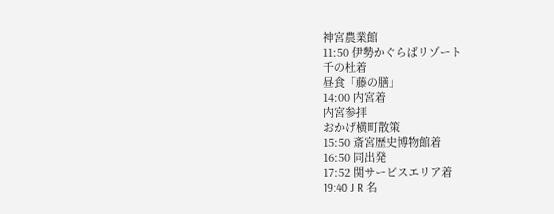神宮農業館
11:50 伊勢かぐらばリゾート
千の杜着
昼食「藤の膳」
14:00 内宮着
内宮参拝
おかげ横町散策
15:50 斎宮歴史博物館着
16:50 同出発
17:52 関サービスエリア着
19:40 J R 名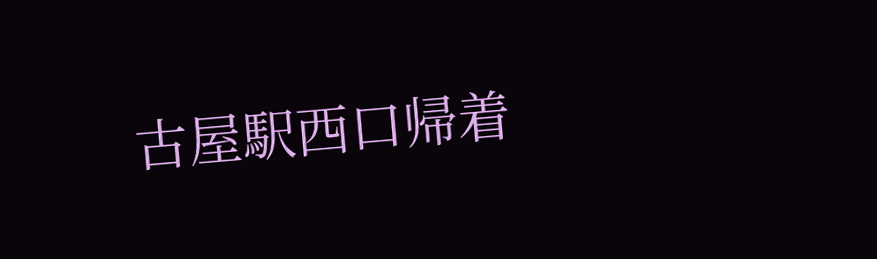古屋駅西口帰着